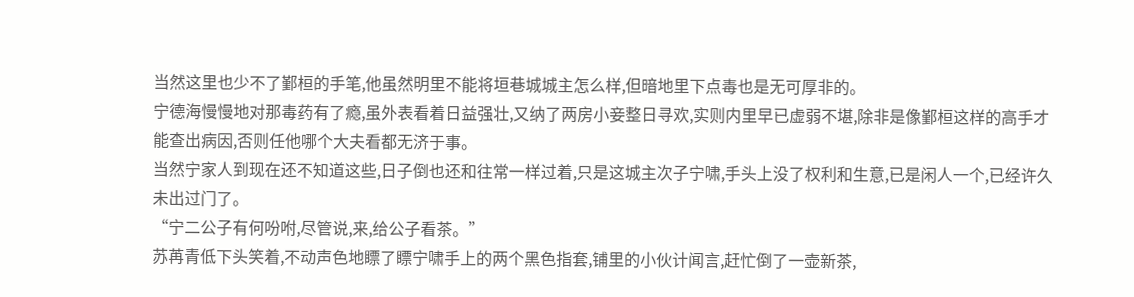当然这里也少不了鄞桓的手笔,他虽然明里不能将垣巷城城主怎么样,但暗地里下点毒也是无可厚非的。
宁德海慢慢地对那毒药有了瘾,虽外表看着日益强壮,又纳了两房小妾整日寻欢,实则内里早已虚弱不堪,除非是像鄞桓这样的高手才能查出病因,否则任他哪个大夫看都无济于事。
当然宁家人到现在还不知道这些,日子倒也还和往常一样过着,只是这城主次子宁啸,手头上没了权利和生意,已是闲人一个,已经许久未出过门了。
“宁二公子有何吩咐,尽管说,来,给公子看茶。”
苏苒青低下头笑着,不动声色地瞟了瞟宁啸手上的两个黑色指套,铺里的小伙计闻言,赶忙倒了一壶新茶,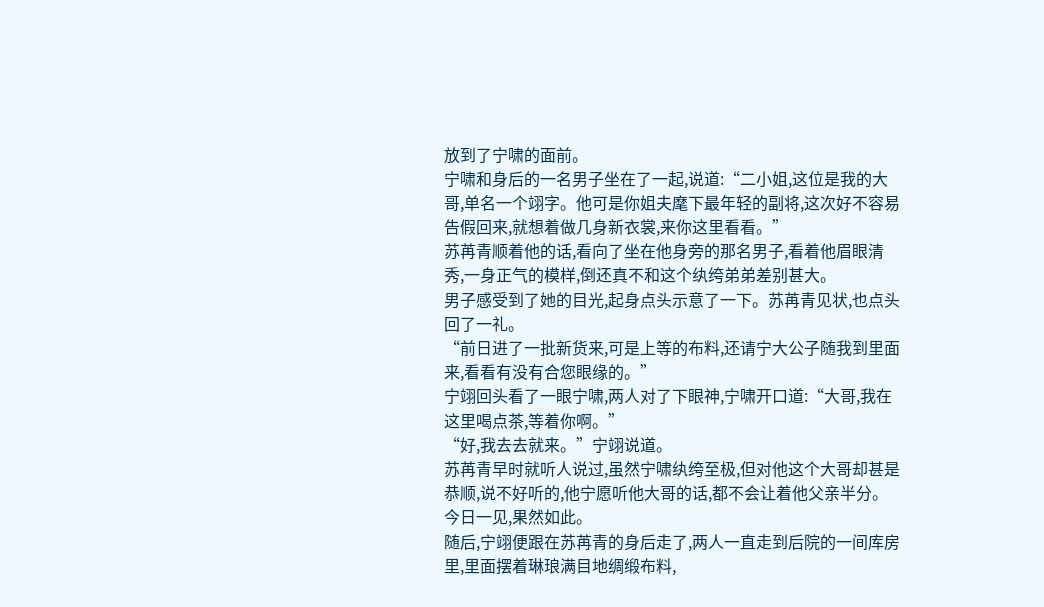放到了宁啸的面前。
宁啸和身后的一名男子坐在了一起,说道:“二小姐,这位是我的大哥,单名一个翊字。他可是你姐夫麾下最年轻的副将,这次好不容易告假回来,就想着做几身新衣裳,来你这里看看。”
苏苒青顺着他的话,看向了坐在他身旁的那名男子,看着他眉眼清秀,一身正气的模样,倒还真不和这个纨绔弟弟差别甚大。
男子感受到了她的目光,起身点头示意了一下。苏苒青见状,也点头回了一礼。
“前日进了一批新货来,可是上等的布料,还请宁大公子随我到里面来,看看有没有合您眼缘的。”
宁翊回头看了一眼宁啸,两人对了下眼神,宁啸开口道:“大哥,我在这里喝点茶,等着你啊。”
“好,我去去就来。”宁翊说道。
苏苒青早时就听人说过,虽然宁啸纨绔至极,但对他这个大哥却甚是恭顺,说不好听的,他宁愿听他大哥的话,都不会让着他父亲半分。今日一见,果然如此。
随后,宁翊便跟在苏苒青的身后走了,两人一直走到后院的一间库房里,里面摆着琳琅满目地绸缎布料,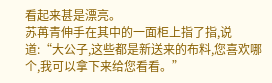看起来甚是漂亮。
苏苒青伸手在其中的一面柜上指了指,说道:“大公子,这些都是新送来的布料,您喜欢哪个,我可以拿下来给您看看。”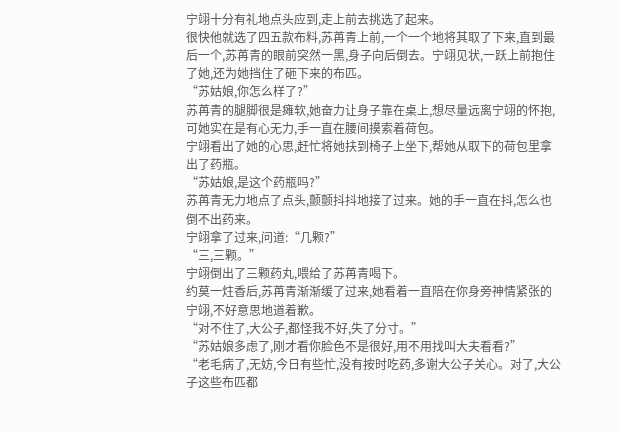宁翊十分有礼地点头应到,走上前去挑选了起来。
很快他就选了四五款布料,苏苒青上前,一个一个地将其取了下来,直到最后一个,苏苒青的眼前突然一黑,身子向后倒去。宁翊见状,一跃上前抱住了她,还为她挡住了砸下来的布匹。
“苏姑娘,你怎么样了?”
苏苒青的腿脚很是瘫软,她奋力让身子靠在桌上,想尽量远离宁翊的怀抱,可她实在是有心无力,手一直在腰间摸索着荷包。
宁翊看出了她的心思,赶忙将她扶到椅子上坐下,帮她从取下的荷包里拿出了药瓶。
“苏姑娘,是这个药瓶吗?”
苏苒青无力地点了点头,颤颤抖抖地接了过来。她的手一直在抖,怎么也倒不出药来。
宁翊拿了过来,问道:“几颗?”
“三,三颗。”
宁翊倒出了三颗药丸,喂给了苏苒青喝下。
约莫一炷香后,苏苒青渐渐缓了过来,她看着一直陪在你身旁神情紧张的宁翊,不好意思地道着歉。
“对不住了,大公子,都怪我不好,失了分寸。”
“苏姑娘多虑了,刚才看你脸色不是很好,用不用找叫大夫看看?”
“老毛病了,无妨,今日有些忙,没有按时吃药,多谢大公子关心。对了,大公子这些布匹都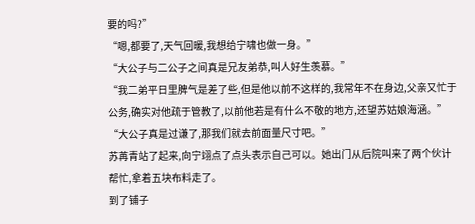要的吗?”
“嗯,都要了,天气回暖,我想给宁啸也做一身。”
“大公子与二公子之间真是兄友弟恭,叫人好生羡慕。”
“我二弟平日里脾气是差了些,但是他以前不这样的,我常年不在身边,父亲又忙于公务,确实对他疏于管教了,以前他若是有什么不敬的地方,还望苏姑娘海涵。”
“大公子真是过谦了,那我们就去前面量尺寸吧。”
苏苒青站了起来,向宁翊点了点头表示自己可以。她出门从后院叫来了两个伙计帮忙,拿着五块布料走了。
到了铺子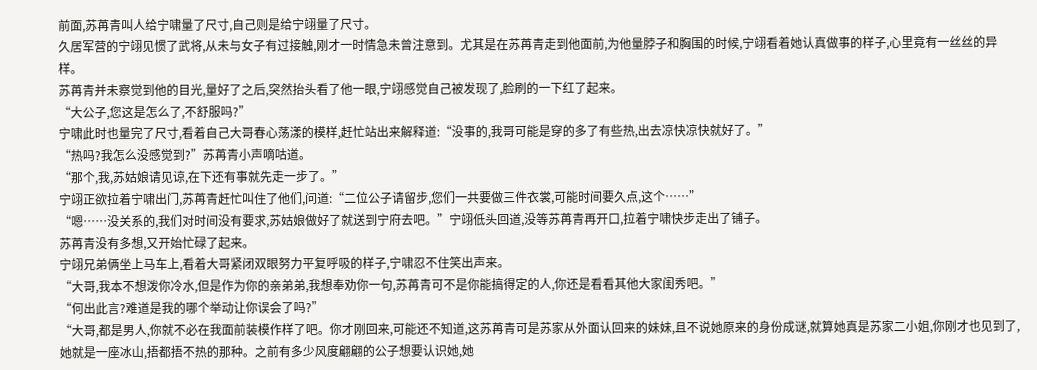前面,苏苒青叫人给宁啸量了尺寸,自己则是给宁翊量了尺寸。
久居军营的宁翊见惯了武将,从未与女子有过接触,刚才一时情急未曾注意到。尤其是在苏苒青走到他面前,为他量脖子和胸围的时候,宁翊看着她认真做事的样子,心里竟有一丝丝的异样。
苏苒青并未察觉到他的目光,量好了之后,突然抬头看了他一眼,宁翊感觉自己被发现了,脸刷的一下红了起来。
“大公子,您这是怎么了,不舒服吗?”
宁啸此时也量完了尺寸,看着自己大哥春心荡漾的模样,赶忙站出来解释道:“没事的,我哥可能是穿的多了有些热,出去凉快凉快就好了。”
“热吗?我怎么没感觉到?”苏苒青小声嘀咕道。
“那个,我,苏姑娘请见谅,在下还有事就先走一步了。”
宁翊正欲拉着宁啸出门,苏苒青赶忙叫住了他们,问道:“二位公子请留步,您们一共要做三件衣裳,可能时间要久点,这个……”
“嗯……没关系的,我们对时间没有要求,苏姑娘做好了就送到宁府去吧。”宁翊低头回道,没等苏苒青再开口,拉着宁啸快步走出了铺子。
苏苒青没有多想,又开始忙碌了起来。
宁翊兄弟俩坐上马车上,看着大哥紧闭双眼努力平复呼吸的样子,宁啸忍不住笑出声来。
“大哥,我本不想泼你冷水,但是作为你的亲弟弟,我想奉劝你一句,苏苒青可不是你能搞得定的人,你还是看看其他大家闺秀吧。”
“何出此言?难道是我的哪个举动让你误会了吗?”
“大哥,都是男人,你就不必在我面前装模作样了吧。你才刚回来,可能还不知道,这苏苒青可是苏家从外面认回来的妹妹,且不说她原来的身份成谜,就算她真是苏家二小姐,你刚才也见到了,她就是一座冰山,捂都捂不热的那种。之前有多少风度翩翩的公子想要认识她,她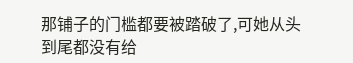那铺子的门槛都要被踏破了,可她从头到尾都没有给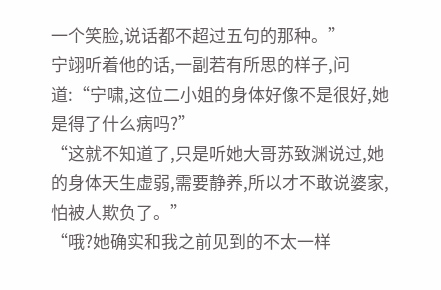一个笑脸,说话都不超过五句的那种。”
宁翊听着他的话,一副若有所思的样子,问道:“宁啸,这位二小姐的身体好像不是很好,她是得了什么病吗?”
“这就不知道了,只是听她大哥苏致渊说过,她的身体天生虚弱,需要静养,所以才不敢说婆家,怕被人欺负了。”
“哦?她确实和我之前见到的不太一样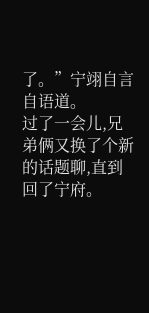了。”宁翊自言自语道。
过了一会儿,兄弟俩又换了个新的话题聊,直到回了宁府。